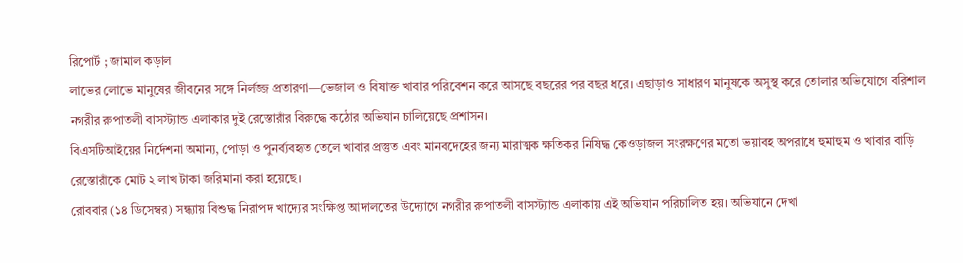রিপোর্ট ; জামাল কড়াল
লাভের লোভে মানুষের জীবনের সঙ্গে নির্লজ্জ প্রতারণা—ভেজাল ও বিষাক্ত খাবার পরিবেশন করে আসছে বছরের পর বছর ধরে। এছাড়াও সাধারণ মানুষকে অসুস্থ করে তোলার অভিযোগে বরিশাল নগরীর রুপাতলী বাসস্ট্যান্ড এলাকার দুই রেস্তোরাঁর বিরুদ্ধে কঠোর অভিযান চালিয়েছে প্রশাসন।
বিএসটিআইয়ের নির্দেশনা অমান্য, পোড়া ও পুনর্ব্যবহৃত তেলে খাবার প্রস্তুত এবং মানবদেহের জন্য মারাত্মক ক্ষতিকর নিষিদ্ধ কেওড়াজল সংরক্ষণের মতো ভয়াবহ অপরাধে হুমাহুম ও খাবার বাড়ি রেস্তোরাঁকে মোট ২ লাখ টাকা জরিমানা করা হয়েছে।
রোববার (১৪ ডিসেম্বর) সন্ধ্যায় বিশুদ্ধ নিরাপদ খাদ্যের সংক্ষিপ্ত আদালতের উদ্যোগে নগরীর রুপাতলী বাসস্ট্যান্ড এলাকায় এই অভিযান পরিচালিত হয়। অভিযানে দেখা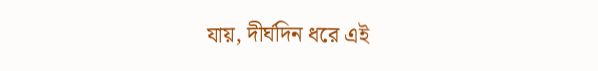যায়, দীর্ঘদিন ধরে এই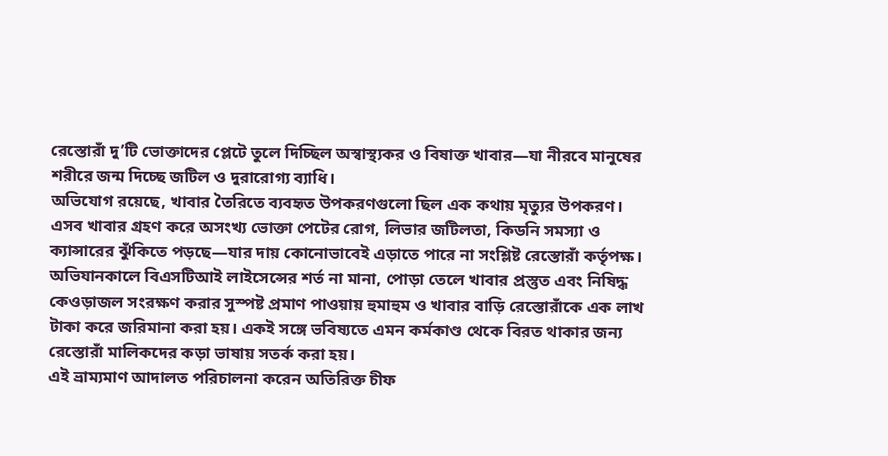রেস্তোরাঁ দু’টি ভোক্তাদের প্লেটে তুলে দিচ্ছিল অস্বাস্থ্যকর ও বিষাক্ত খাবার—যা নীরবে মানুষের শরীরে জন্ম দিচ্ছে জটিল ও দুরারোগ্য ব্যাধি।
অভিযোগ রয়েছে, খাবার তৈরিতে ব্যবহৃত উপকরণগুলো ছিল এক কথায় মৃত্যুর উপকরণ। এসব খাবার গ্রহণ করে অসংখ্য ভোক্তা পেটের রোগ, লিভার জটিলতা, কিডনি সমস্যা ও ক্যান্সারের ঝুঁকিতে পড়ছে—যার দায় কোনোভাবেই এড়াতে পারে না সংশ্লিষ্ট রেস্তোরাঁ কর্তৃপক্ষ।
অভিযানকালে বিএসটিআই লাইসেন্সের শর্ত না মানা, পোড়া তেলে খাবার প্রস্তুত এবং নিষিদ্ধ কেওড়াজল সংরক্ষণ করার সুস্পষ্ট প্রমাণ পাওয়ায় হুমাহুম ও খাবার বাড়ি রেস্তোরাঁকে এক লাখ টাকা করে জরিমানা করা হয়। একই সঙ্গে ভবিষ্যতে এমন কর্মকাণ্ড থেকে বিরত থাকার জন্য রেস্তোরাঁ মালিকদের কড়া ভাষায় সতর্ক করা হয়।
এই ভ্রাম্যমাণ আদালত পরিচালনা করেন অতিরিক্ত চীফ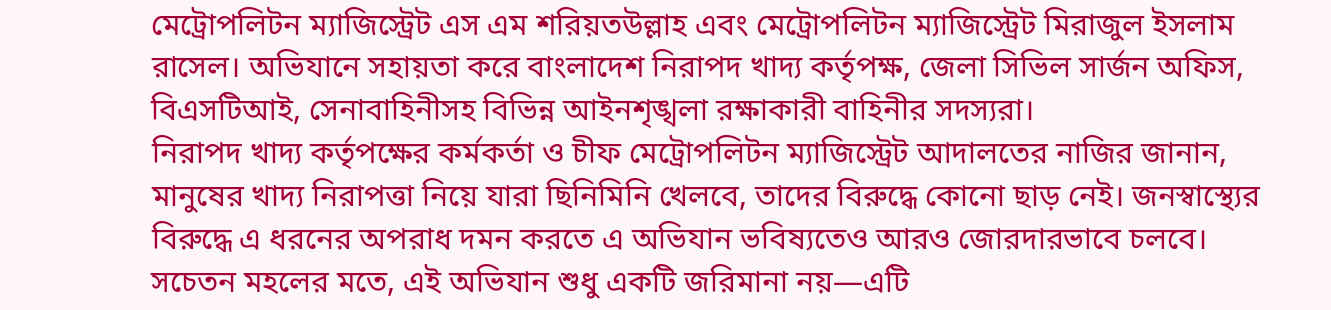মেট্রোপলিটন ম্যাজিস্ট্রেট এস এম শরিয়তউল্লাহ এবং মেট্রোপলিটন ম্যাজিস্ট্রেট মিরাজুল ইসলাম রাসেল। অভিযানে সহায়তা করে বাংলাদেশ নিরাপদ খাদ্য কর্তৃপক্ষ, জেলা সিভিল সার্জন অফিস, বিএসটিআই, সেনাবাহিনীসহ বিভিন্ন আইনশৃঙ্খলা রক্ষাকারী বাহিনীর সদস্যরা।
নিরাপদ খাদ্য কর্তৃপক্ষের কর্মকর্তা ও চীফ মেট্রোপলিটন ম্যাজিস্ট্রেট আদালতের নাজির জানান, মানুষের খাদ্য নিরাপত্তা নিয়ে যারা ছিনিমিনি খেলবে, তাদের বিরুদ্ধে কোনো ছাড় নেই। জনস্বাস্থ্যের বিরুদ্ধে এ ধরনের অপরাধ দমন করতে এ অভিযান ভবিষ্যতেও আরও জোরদারভাবে চলবে।
সচেতন মহলের মতে, এই অভিযান শুধু একটি জরিমানা নয়—এটি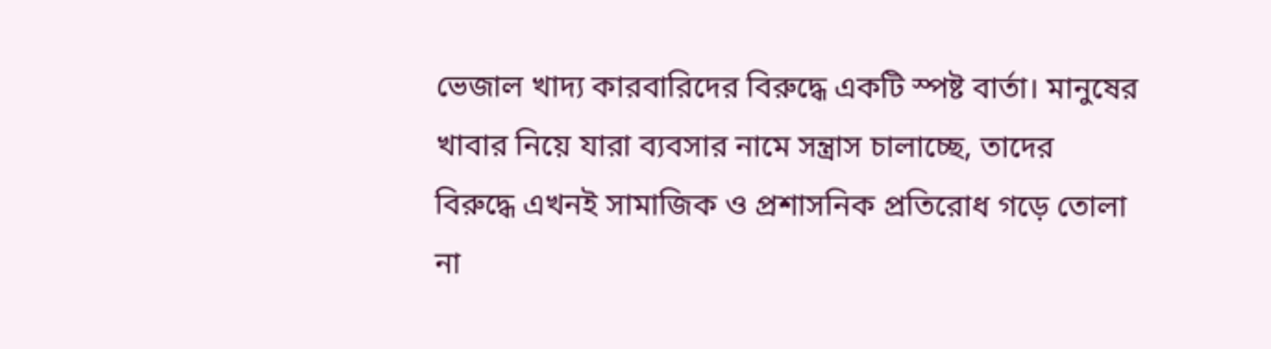ভেজাল খাদ্য কারবারিদের বিরুদ্ধে একটি স্পষ্ট বার্তা। মানুষের খাবার নিয়ে যারা ব্যবসার নামে সন্ত্রাস চালাচ্ছে, তাদের বিরুদ্ধে এখনই সামাজিক ও প্রশাসনিক প্রতিরোধ গড়ে তোলা না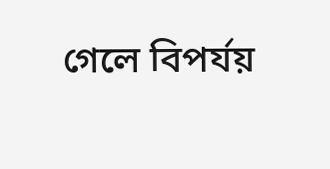গেলে বিপর্যয়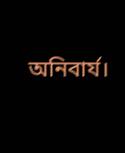অনিবার্য।